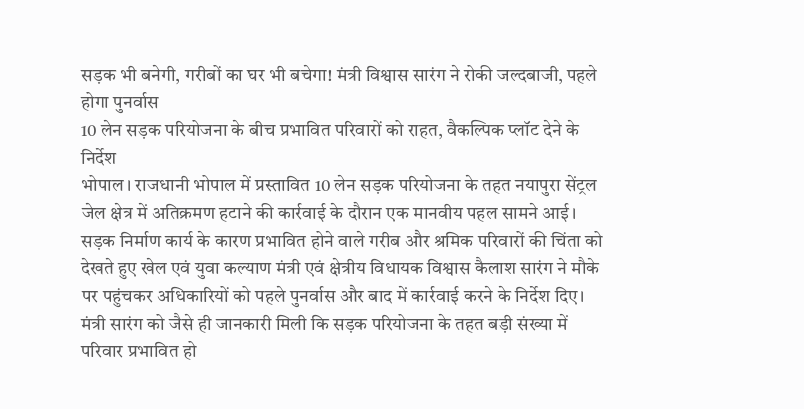सड़क भी बनेगी, गरीबों का घर भी बचेगा! मंत्री विश्वास सारंग ने रोकी जल्दबाजी, पहले होगा पुनर्वास
10 लेन सड़क परियोजना के बीच प्रभावित परिवारों को राहत, वैकल्पिक प्लॉट देने के निर्देश
भोपाल। राजधानी भोपाल में प्रस्तावित 10 लेन सड़क परियोजना के तहत नयापुरा सेंट्रल जेल क्षेत्र में अतिक्रमण हटाने की कार्रवाई के दौरान एक मानवीय पहल सामने आई। सड़क निर्माण कार्य के कारण प्रभावित होने वाले गरीब और श्रमिक परिवारों की चिंता को देखते हुए खेल एवं युवा कल्याण मंत्री एवं क्षेत्रीय विधायक विश्वास कैलाश सारंग ने मौके पर पहुंचकर अधिकारियों को पहले पुनर्वास और बाद में कार्रवाई करने के निर्देश दिए।
मंत्री सारंग को जैसे ही जानकारी मिली कि सड़क परियोजना के तहत बड़ी संख्या में परिवार प्रभावित हो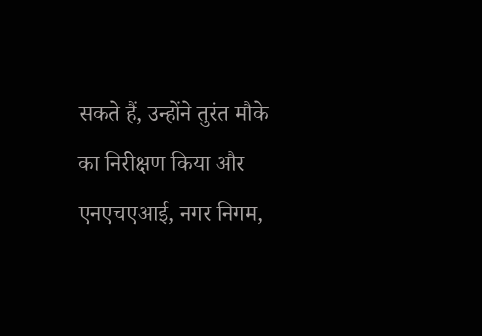सकते हैं, उन्होंने तुरंत मौके का निरीक्षण किया और एनएचएआई, नगर निगम,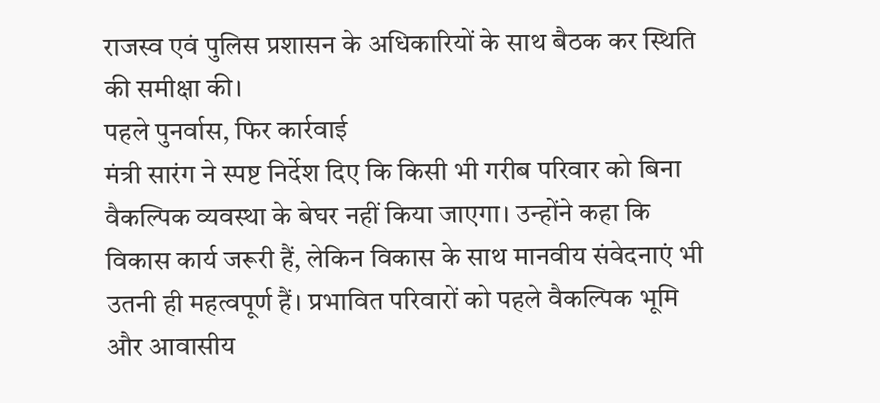राजस्व एवं पुलिस प्रशासन के अधिकारियों के साथ बैठक कर स्थिति की समीक्षा की।
पहले पुनर्वास, फिर कार्रवाई
मंत्री सारंग ने स्पष्ट निर्देश दिए कि किसी भी गरीब परिवार को बिना वैकल्पिक व्यवस्था के बेघर नहीं किया जाएगा। उन्होंने कहा कि विकास कार्य जरूरी हैं, लेकिन विकास के साथ मानवीय संवेदनाएं भी उतनी ही महत्वपूर्ण हैं। प्रभावित परिवारों को पहले वैकल्पिक भूमि और आवासीय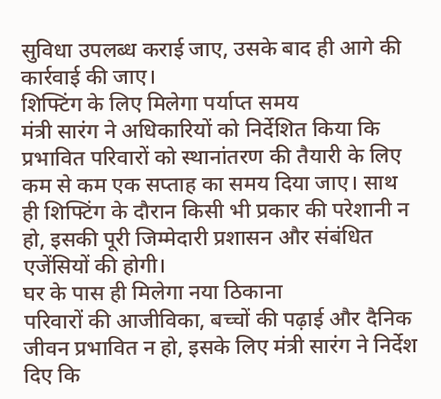सुविधा उपलब्ध कराई जाए, उसके बाद ही आगे की कार्रवाई की जाए।
शिफ्टिंग के लिए मिलेगा पर्याप्त समय
मंत्री सारंग ने अधिकारियों को निर्देशित किया कि प्रभावित परिवारों को स्थानांतरण की तैयारी के लिए कम से कम एक सप्ताह का समय दिया जाए। साथ ही शिफ्टिंग के दौरान किसी भी प्रकार की परेशानी न हो, इसकी पूरी जिम्मेदारी प्रशासन और संबंधित एजेंसियों की होगी।
घर के पास ही मिलेगा नया ठिकाना
परिवारों की आजीविका, बच्चों की पढ़ाई और दैनिक जीवन प्रभावित न हो, इसके लिए मंत्री सारंग ने निर्देश दिए कि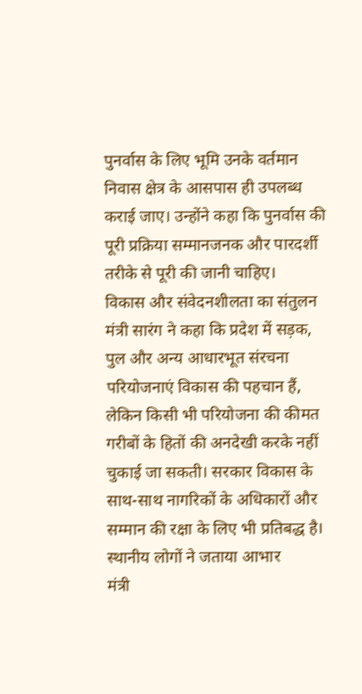पुनर्वास के लिए भूमि उनके वर्तमान निवास क्षेत्र के आसपास ही उपलब्ध कराई जाए। उन्होंने कहा कि पुनर्वास की पूरी प्रक्रिया सम्मानजनक और पारदर्शी तरीके से पूरी की जानी चाहिए।
विकास और संवेदनशीलता का संतुलन
मंत्री सारंग ने कहा कि प्रदेश में सड़क, पुल और अन्य आधारभूत संरचना परियोजनाएं विकास की पहचान हैं, लेकिन किसी भी परियोजना की कीमत गरीबों के हितों की अनदेखी करके नहीं चुकाई जा सकती। सरकार विकास के साथ-साथ नागरिकों के अधिकारों और सम्मान की रक्षा के लिए भी प्रतिबद्ध है।
स्थानीय लोगों ने जताया आभार
मंत्री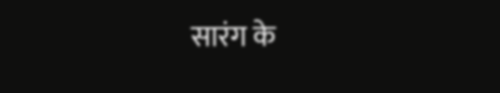सारंग के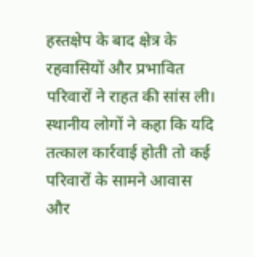हस्तक्षेप के बाद क्षेत्र के रहवासियों और प्रभावित परिवारों ने राहत की सांस ली। स्थानीय लोगों ने कहा कि यदि तत्काल कार्रवाई होती तो कई परिवारों के सामने आवास और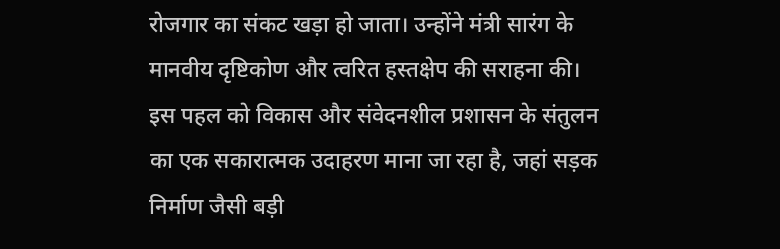रोजगार का संकट खड़ा हो जाता। उन्होंने मंत्री सारंग के मानवीय दृष्टिकोण और त्वरित हस्तक्षेप की सराहना की।
इस पहल को विकास और संवेदनशील प्रशासन के संतुलन का एक सकारात्मक उदाहरण माना जा रहा है, जहां सड़क निर्माण जैसी बड़ी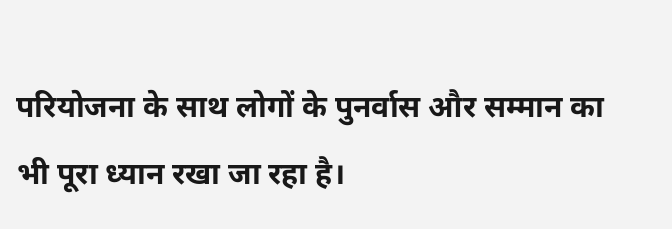परियोजना के साथ लोगों के पुनर्वास और सम्मान का भी पूरा ध्यान रखा जा रहा है।